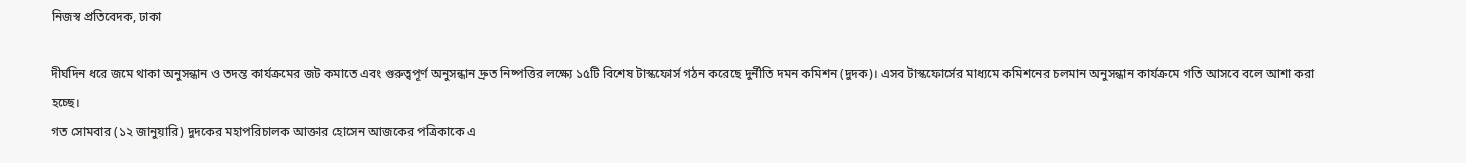নিজস্ব প্রতিবেদক, ঢাকা

দীর্ঘদিন ধরে জমে থাকা অনুসন্ধান ও তদন্ত কার্যক্রমের জট কমাতে এবং গুরুত্বপূর্ণ অনুসন্ধান দ্রুত নিষ্পত্তির লক্ষ্যে ১৫টি বিশেষ টাস্কফোর্স গঠন করেছে দুর্নীতি দমন কমিশন (দুদক)। এসব টাস্কফোর্সের মাধ্যমে কমিশনের চলমান অনুসন্ধান কার্যক্রমে গতি আসবে বলে আশা করা হচ্ছে।
গত সোমবার (১২ জানুয়ারি) দুদকের মহাপরিচালক আক্তার হোসেন আজকের পত্রিকাকে এ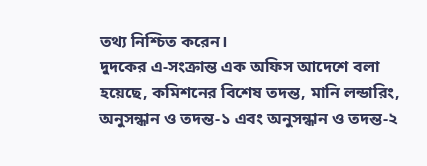তথ্য নিশ্চিত করেন।
দুদকের এ-সংক্রান্ত এক অফিস আদেশে বলা হয়েছে, কমিশনের বিশেষ তদন্ত, মানি লন্ডারিং, অনুসন্ধান ও তদন্ত-১ এবং অনুসন্ধান ও তদন্ত-২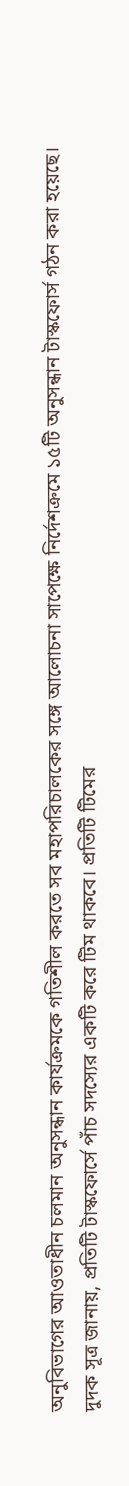অনুবিভাগের আওতাধীন চলমান অনুসন্ধান কার্যক্রমকে গতিশীল করতে সব মহাপরিচালকের সঙ্গে আলোচনা সাপেক্ষে নির্দেশক্রমে ১৫টি অনুসন্ধান টাস্কফোর্স গঠন করা হয়েছে।
দুদক সূত্র জানায়, প্রতিটি টাস্কফোর্সে পাঁচ সদস্যের একটি করে টিম থাকবে। প্রতিটি টিমের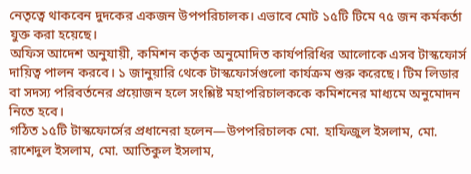নেতৃত্বে থাকবেন দুদকের একজন উপপরিচালক। এভাবে মোট ১৫টি টিমে ৭৫ জন কর্মকর্তা যুক্ত করা হয়েছে।
অফিস আদেশ অনুযায়ী, কমিশন কর্তৃক অনুমোদিত কার্যপরিধির আলোকে এসব টাস্কফোর্স দায়িত্ব পালন করবে। ১ জানুয়ারি থেকে টাস্কফোর্সগুলো কার্যক্রম শুরু করেছে। টিম লিডার বা সদস্য পরিবর্তনের প্রয়োজন হলে সংশ্লিষ্ট মহাপরিচালককে কমিশনের মাধ্যমে অনুমোদন নিতে হবে।
গঠিত ১৫টি টাস্কফোর্সের প্রধানেরা হলেন—উপপরিচালক মো. হাফিজুল ইসলাম, মো. রাশেদুল ইসলাম, মো. আতিকুল ইসলাম,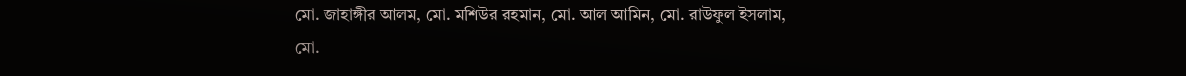মো. জাহাঙ্গীর আলম, মো. মশিউর রহমান, মো. আল আমিন, মো. রাউফুল ইসলাম, মো.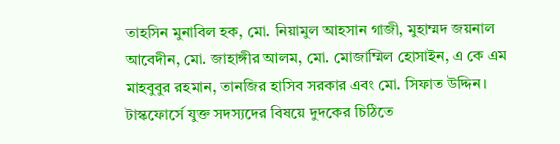তাহসিন মুনাবিল হক, মো. নিয়ামুল আহসান গাজী, মুহাম্মদ জয়নাল আবেদীন, মো. জাহাঙ্গীর আলম, মো. মোজাম্মিল হোসাইন, এ কে এম মাহবুবুর রহমান, তানজির হাসিব সরকার এবং মো. সিফাত উদ্দিন।
টাস্কফোর্সে যুক্ত সদস্যদের বিষয়ে দুদকের চিঠিতে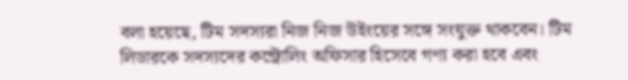বলা হয়েছে, টিম সদস্যরা নিজ নিজ উইংয়ের সঙ্গে সংযুক্ত থাকবেন। টিম লিডারকে সদস্যদের কন্ট্রোলিং অফিসার হিসেবে গণ্য করা হবে এবং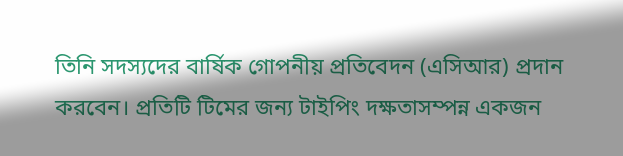তিনি সদস্যদের বার্ষিক গোপনীয় প্রতিবেদন (এসিআর) প্রদান করবেন। প্রতিটি টিমের জন্য টাইপিং দক্ষতাসম্পন্ন একজন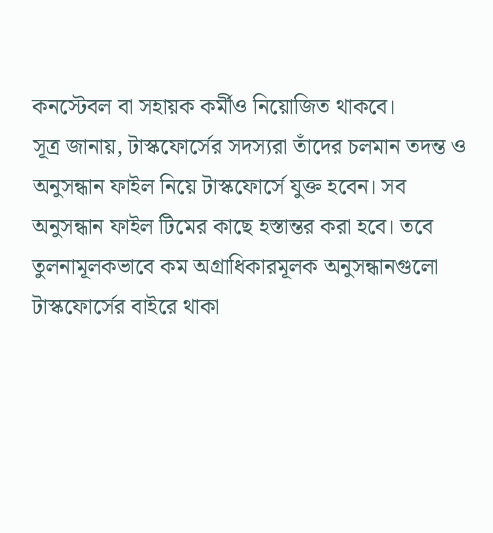কনস্টেবল বা সহায়ক কর্মীও নিয়োজিত থাকবে।
সূত্র জানায়, টাস্কফোর্সের সদস্যরা তাঁদের চলমান তদন্ত ও অনুসন্ধান ফাইল নিয়ে টাস্কফোর্সে যুক্ত হবেন। সব অনুসন্ধান ফাইল টিমের কাছে হস্তান্তর করা হবে। তবে তুলনামূলকভাবে কম অগ্রাধিকারমূলক অনুসন্ধানগুলো টাস্কফোর্সের বাইরে থাকা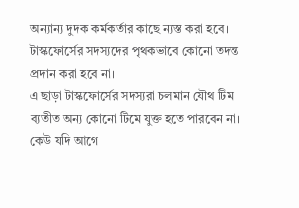অন্যান্য দুদক কর্মকর্তার কাছে ন্যস্ত করা হবে। টাস্কফোর্সের সদস্যদের পৃথকভাবে কোনো তদন্ত প্রদান করা হবে না।
এ ছাড়া টাস্কফোর্সের সদস্যরা চলমান যৌথ টিম ব্যতীত অন্য কোনো টিমে যুক্ত হতে পারবেন না। কেউ যদি আগে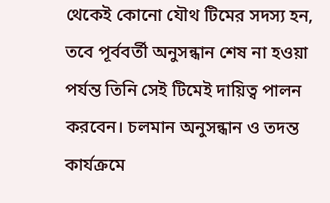থেকেই কোনো যৌথ টিমের সদস্য হন, তবে পূর্ববর্তী অনুসন্ধান শেষ না হওয়া পর্যন্ত তিনি সেই টিমেই দায়িত্ব পালন করবেন। চলমান অনুসন্ধান ও তদন্ত কার্যক্রমে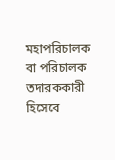মহাপরিচালক বা পরিচালক তদারককারী হিসেবে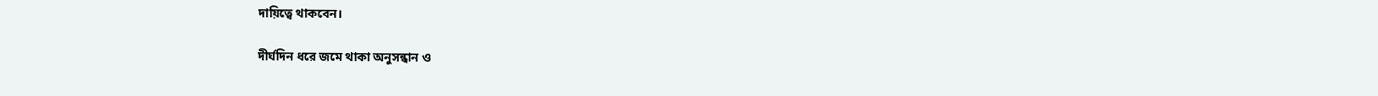দায়িত্বে থাকবেন।

দীর্ঘদিন ধরে জমে থাকা অনুসন্ধান ও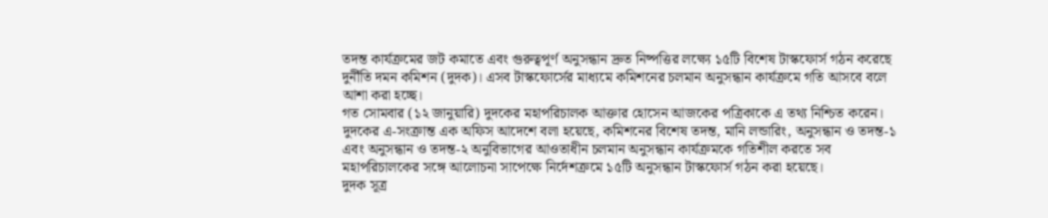তদন্ত কার্যক্রমের জট কমাতে এবং গুরুত্বপূর্ণ অনুসন্ধান দ্রুত নিষ্পত্তির লক্ষ্যে ১৫টি বিশেষ টাস্কফোর্স গঠন করেছে দুর্নীতি দমন কমিশন (দুদক)। এসব টাস্কফোর্সের মাধ্যমে কমিশনের চলমান অনুসন্ধান কার্যক্রমে গতি আসবে বলে আশা করা হচ্ছে।
গত সোমবার (১২ জানুয়ারি) দুদকের মহাপরিচালক আক্তার হোসেন আজকের পত্রিকাকে এ তথ্য নিশ্চিত করেন।
দুদকের এ-সংক্রান্ত এক অফিস আদেশে বলা হয়েছে, কমিশনের বিশেষ তদন্ত, মানি লন্ডারিং, অনুসন্ধান ও তদন্ত-১ এবং অনুসন্ধান ও তদন্ত-২ অনুবিভাগের আওতাধীন চলমান অনুসন্ধান কার্যক্রমকে গতিশীল করতে সব মহাপরিচালকের সঙ্গে আলোচনা সাপেক্ষে নির্দেশক্রমে ১৫টি অনুসন্ধান টাস্কফোর্স গঠন করা হয়েছে।
দুদক সূত্র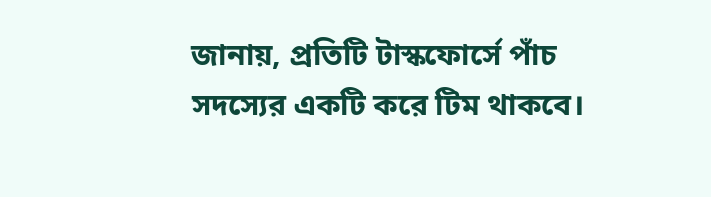জানায়, প্রতিটি টাস্কফোর্সে পাঁচ সদস্যের একটি করে টিম থাকবে।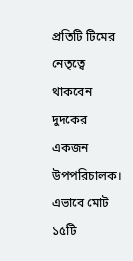প্রতিটি টিমের নেতৃত্বে থাকবেন দুদকের একজন উপপরিচালক। এভাবে মোট ১৫টি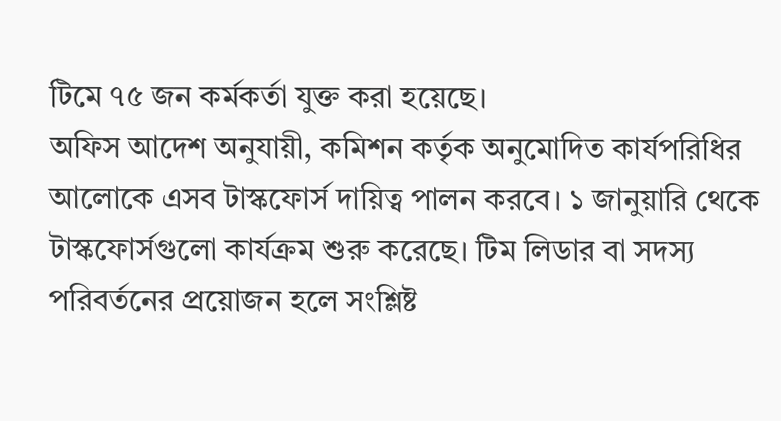টিমে ৭৫ জন কর্মকর্তা যুক্ত করা হয়েছে।
অফিস আদেশ অনুযায়ী, কমিশন কর্তৃক অনুমোদিত কার্যপরিধির আলোকে এসব টাস্কফোর্স দায়িত্ব পালন করবে। ১ জানুয়ারি থেকে টাস্কফোর্সগুলো কার্যক্রম শুরু করেছে। টিম লিডার বা সদস্য পরিবর্তনের প্রয়োজন হলে সংশ্লিষ্ট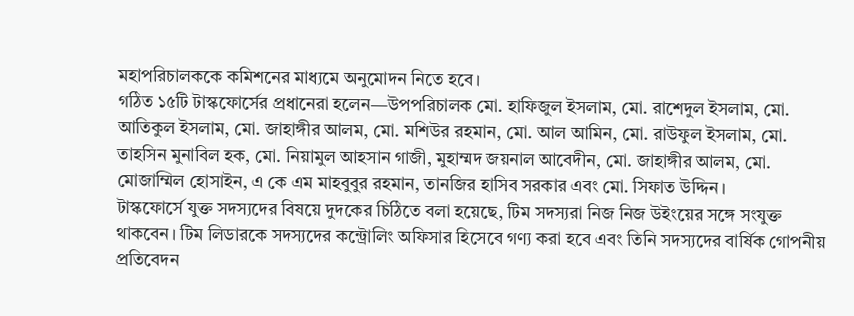মহাপরিচালককে কমিশনের মাধ্যমে অনুমোদন নিতে হবে।
গঠিত ১৫টি টাস্কফোর্সের প্রধানেরা হলেন—উপপরিচালক মো. হাফিজুল ইসলাম, মো. রাশেদুল ইসলাম, মো. আতিকুল ইসলাম, মো. জাহাঙ্গীর আলম, মো. মশিউর রহমান, মো. আল আমিন, মো. রাউফুল ইসলাম, মো. তাহসিন মুনাবিল হক, মো. নিয়ামুল আহসান গাজী, মুহাম্মদ জয়নাল আবেদীন, মো. জাহাঙ্গীর আলম, মো. মোজাম্মিল হোসাইন, এ কে এম মাহবুবুর রহমান, তানজির হাসিব সরকার এবং মো. সিফাত উদ্দিন।
টাস্কফোর্সে যুক্ত সদস্যদের বিষয়ে দুদকের চিঠিতে বলা হয়েছে, টিম সদস্যরা নিজ নিজ উইংয়ের সঙ্গে সংযুক্ত থাকবেন। টিম লিডারকে সদস্যদের কন্ট্রোলিং অফিসার হিসেবে গণ্য করা হবে এবং তিনি সদস্যদের বার্ষিক গোপনীয় প্রতিবেদন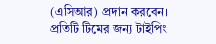(এসিআর) প্রদান করবেন। প্রতিটি টিমের জন্য টাইপিং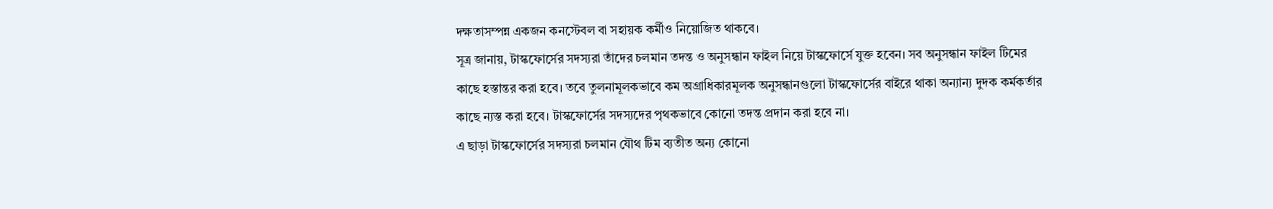দক্ষতাসম্পন্ন একজন কনস্টেবল বা সহায়ক কর্মীও নিয়োজিত থাকবে।
সূত্র জানায়, টাস্কফোর্সের সদস্যরা তাঁদের চলমান তদন্ত ও অনুসন্ধান ফাইল নিয়ে টাস্কফোর্সে যুক্ত হবেন। সব অনুসন্ধান ফাইল টিমের কাছে হস্তান্তর করা হবে। তবে তুলনামূলকভাবে কম অগ্রাধিকারমূলক অনুসন্ধানগুলো টাস্কফোর্সের বাইরে থাকা অন্যান্য দুদক কর্মকর্তার কাছে ন্যস্ত করা হবে। টাস্কফোর্সের সদস্যদের পৃথকভাবে কোনো তদন্ত প্রদান করা হবে না।
এ ছাড়া টাস্কফোর্সের সদস্যরা চলমান যৌথ টিম ব্যতীত অন্য কোনো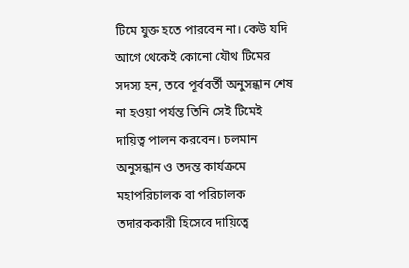টিমে যুক্ত হতে পারবেন না। কেউ যদি আগে থেকেই কোনো যৌথ টিমের সদস্য হন, তবে পূর্ববর্তী অনুসন্ধান শেষ না হওয়া পর্যন্ত তিনি সেই টিমেই দায়িত্ব পালন করবেন। চলমান অনুসন্ধান ও তদন্ত কার্যক্রমে মহাপরিচালক বা পরিচালক তদারককারী হিসেবে দায়িত্বে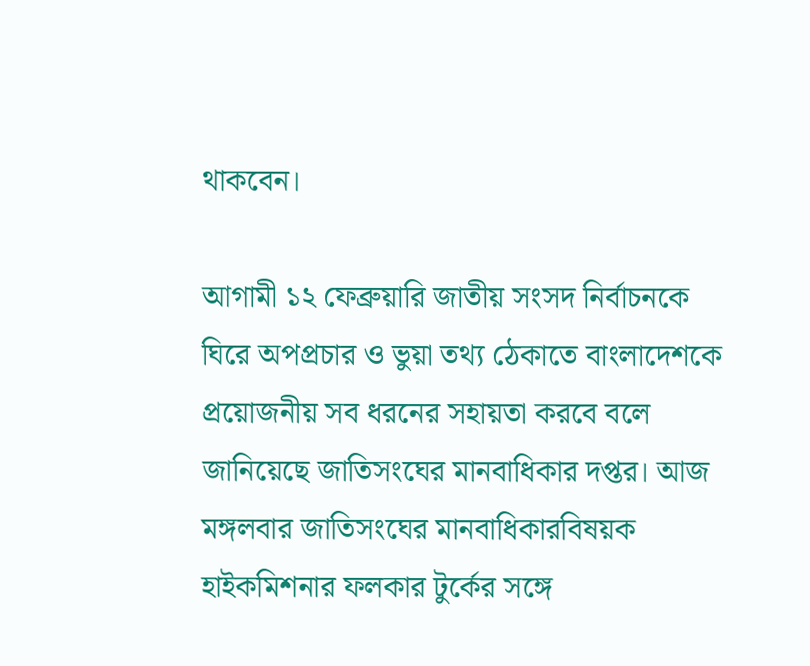থাকবেন।

আগামী ১২ ফেব্রুয়ারি জাতীয় সংসদ নির্বাচনকে ঘিরে অপপ্রচার ও ভুয়া তথ্য ঠেকাতে বাংলাদেশকে প্রয়োজনীয় সব ধরনের সহায়তা করবে বলে জানিয়েছে জাতিসংঘের মানবাধিকার দপ্তর। আজ মঙ্গলবার জাতিসংঘের মানবাধিকারবিষয়ক হাইকমিশনার ফলকার টুর্কের সঙ্গে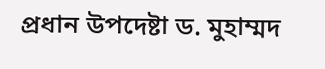প্রধান উপদেষ্টা ড. মুহাম্মদ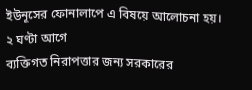ইউনূসের ফোনালাপে এ বিষয়ে আলোচনা হয়।
২ ঘণ্টা আগে
ব্যক্তিগত নিরাপত্তার জন্য সরকারের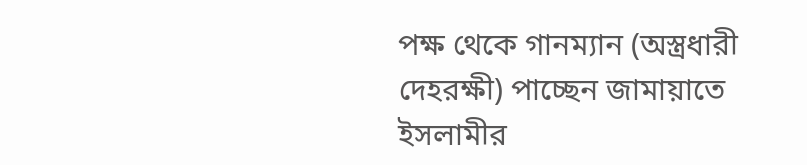পক্ষ থেকে গানম্যান (অস্ত্রধারী দেহরক্ষী) পাচ্ছেন জামায়াতে ইসলামীর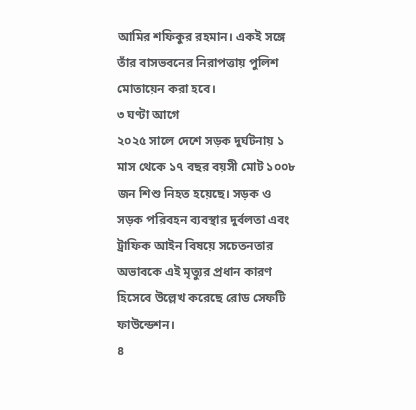আমির শফিকুর রহমান। একই সঙ্গে তাঁর বাসভবনের নিরাপত্তায় পুলিশ মোতায়েন করা হবে।
৩ ঘণ্টা আগে
২০২৫ সালে দেশে সড়ক দুর্ঘটনায় ১ মাস থেকে ১৭ বছর বয়সী মোট ১০০৮ জন শিশু নিহত হয়েছে। সড়ক ও সড়ক পরিবহন ব্যবস্থার দুর্বলতা এবং ট্রাফিক আইন বিষয়ে সচেতনতার অভাবকে এই মৃত্যুর প্রধান কারণ হিসেবে উল্লেখ করেছে রোড সেফটি ফাউন্ডেশন।
৪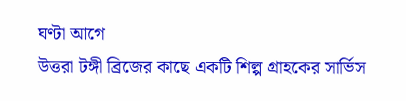ঘণ্টা আগে
উত্তরা টঙ্গী ব্রিজের কাছে একটি শিল্প গ্রাহকের সার্ভিস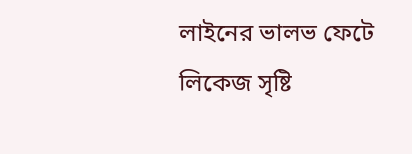লাইনের ভালভ ফেটে লিকেজ সৃষ্টি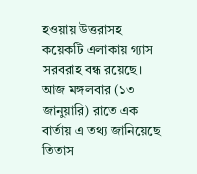হওয়ায় উত্তরাসহ কয়েকটি এলাকায় গ্যাস সরবরাহ বন্ধ রয়েছে। আজ মঙ্গলবার (১৩ জানুয়ারি) রাতে এক বার্তায় এ তথ্য জানিয়েছে তিতাস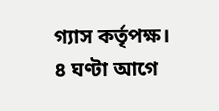গ্যাস কর্তৃপক্ষ।
৪ ঘণ্টা আগে